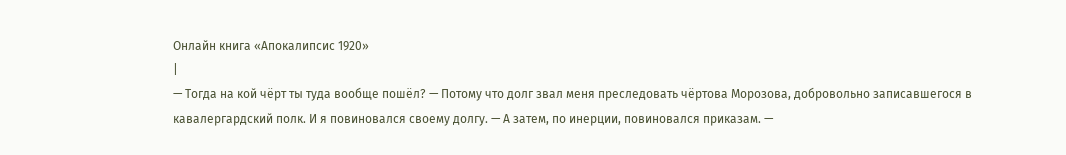Онлайн книга «Апокалипсис 1920»
|
— Тогда на кой чёрт ты туда вообще пошёл? — Потому что долг звал меня преследовать чёртова Морозова, добровольно записавшегося в кавалергардский полк. И я повиновался своему долгу. — А затем, по инерции, повиновался приказам. —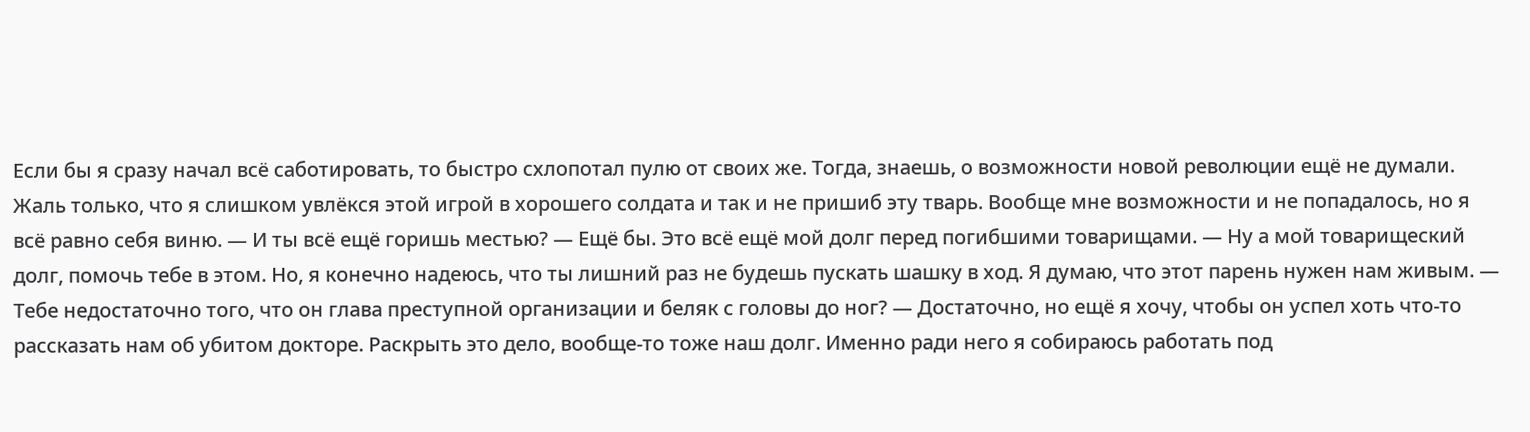Если бы я сразу начал всё саботировать, то быстро схлопотал пулю от своих же. Тогда, знаешь, о возможности новой революции ещё не думали. Жаль только, что я слишком увлёкся этой игрой в хорошего солдата и так и не пришиб эту тварь. Вообще мне возможности и не попадалось, но я всё равно себя виню. — И ты всё ещё горишь местью? — Ещё бы. Это всё ещё мой долг перед погибшими товарищами. — Ну а мой товарищеский долг, помочь тебе в этом. Но, я конечно надеюсь, что ты лишний раз не будешь пускать шашку в ход. Я думаю, что этот парень нужен нам живым. — Тебе недостаточно того, что он глава преступной организации и беляк с головы до ног? — Достаточно, но ещё я хочу, чтобы он успел хоть что-то рассказать нам об убитом докторе. Раскрыть это дело, вообще-то тоже наш долг. Именно ради него я собираюсь работать под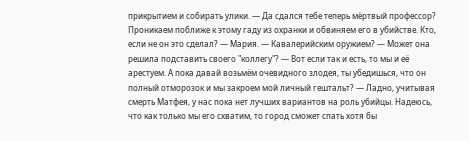прикрытием и собирать улики. — Да сдался тебе теперь мёртвый профессор? Проникаем поближе к этому гаду из охранки и обвиняем его в убийстве. Кто, если не он это сделал? — Мария. — Кавалерийским оружием? — Может она решила подставить своего "коллегу"? — Вот если так и есть, то мы и её арестуем. А пока давай возьмём очевидного злодея, ты убедишься, что он полный отморозок и мы закроем мой личный гештальт? — Ладно, учитывая смерть Матфея, у нас пока нет лучших вариантов на роль убийцы. Надеюсь, что как только мы его схватим, то город сможет спать хотя бы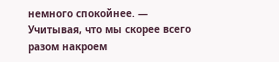немного спокойнее. — Учитывая, что мы скорее всего разом накроем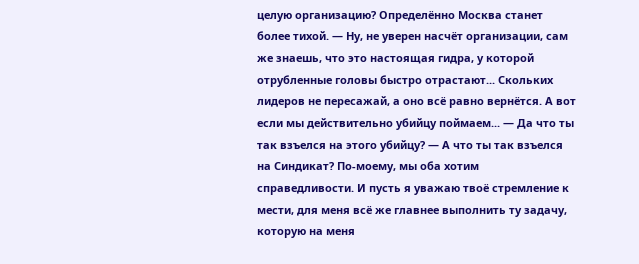целую организацию? Определённо Москва станет более тихой. — Ну, не уверен насчёт организации, сам же знаешь, что это настоящая гидра, у которой отрубленные головы быстро отрастают... Скольких лидеров не пересажай, а оно всё равно вернётся. А вот если мы действительно убийцу поймаем... — Да что ты так взъелся на этого убийцу? — А что ты так взъелся на Синдикат? По-моему, мы оба хотим справедливости. И пусть я уважаю твоё стремление к мести, для меня всё же главнее выполнить ту задачу, которую на меня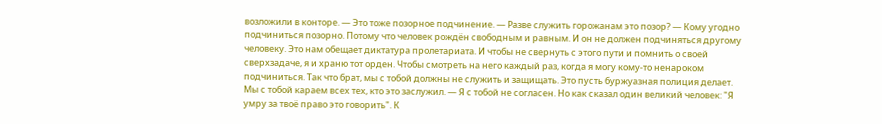возложили в конторе. — Это тоже позорное подчинение. — Разве служить горожанам это позор? — Кому угодно подчиниться позорно. Потому что человек рождён свободным и равным. И он не должен подчиняться другому человеку. Это нам обещает диктатура пролетариата. И чтобы не свернуть с этого пути и помнить о своей сверхзадаче, я и храню тот орден. Чтобы смотреть на него каждый раз, когда я могу кому-то ненароком подчиниться. Так что брат, мы с тобой должны не служить и защищать. Это пусть буржуазная полиция делает. Мы с тобой караем всех тех, кто это заслужил. — Я с тобой не согласен. Но как сказал один великий человек: "Я умру за твоё право это говорить". К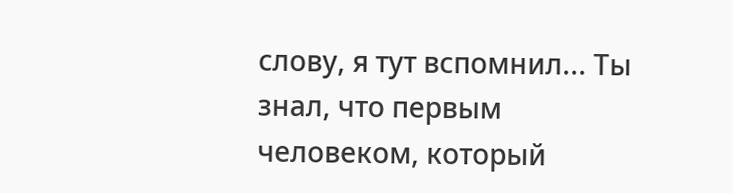слову, я тут вспомнил... Ты знал, что первым человеком, который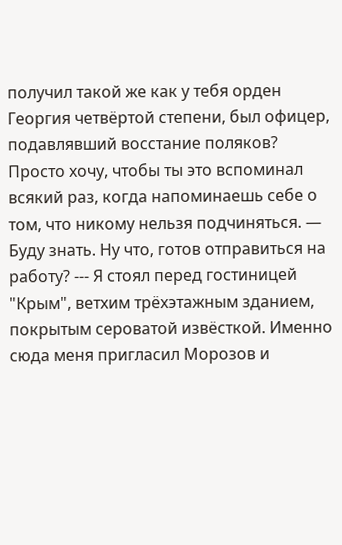получил такой же как у тебя орден Георгия четвёртой степени, был офицер, подавлявший восстание поляков? Просто хочу, чтобы ты это вспоминал всякий раз, когда напоминаешь себе о том, что никому нельзя подчиняться. — Буду знать. Ну что, готов отправиться на работу? --- Я стоял перед гостиницей "Крым", ветхим трёхэтажным зданием, покрытым сероватой извёсткой. Именно сюда меня пригласил Морозов и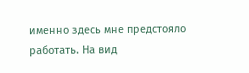именно здесь мне предстояло работать. На вид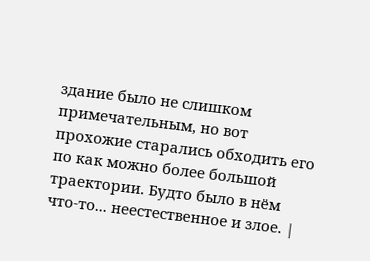здание было не слишком примечательным, но вот прохожие старались обходить его по как можно более большой траектории. Будто было в нём что-то... неестественное и злое. |